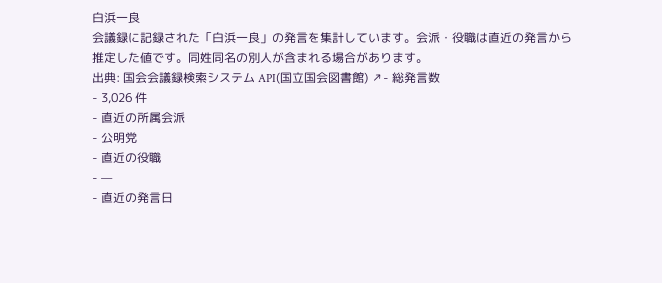白浜一良
会議録に記録された「白浜一良」の発言を集計しています。会派・役職は直近の発言から推定した値です。同姓同名の別人が含まれる場合があります。
出典: 国会会議録検索システム API(国立国会図書館) ↗- 総発言数
- 3,026 件
- 直近の所属会派
- 公明党
- 直近の役職
- —
- 直近の発言日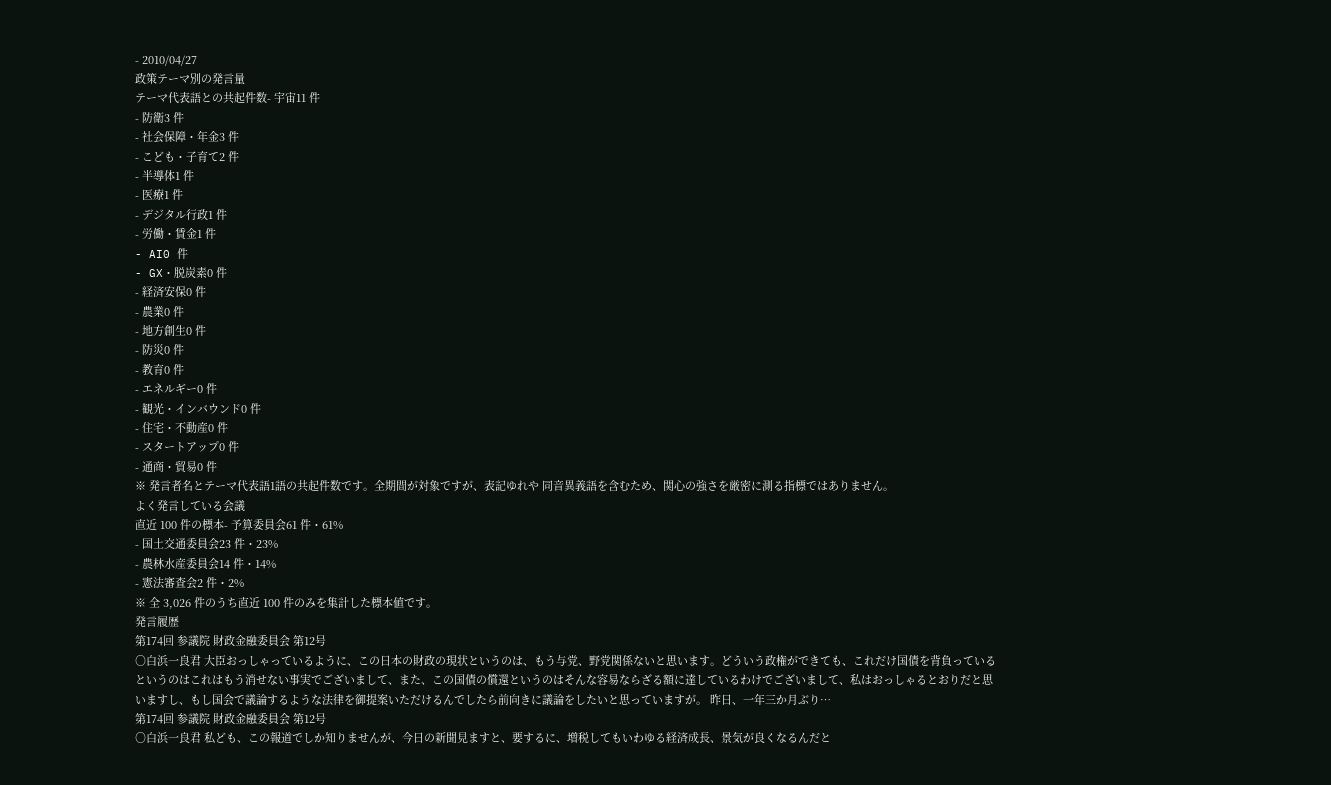- 2010/04/27
政策テーマ別の発言量
テーマ代表語との共起件数- 宇宙11 件
- 防衛3 件
- 社会保障・年金3 件
- こども・子育て2 件
- 半導体1 件
- 医療1 件
- デジタル行政1 件
- 労働・賃金1 件
- AI0 件
- GX・脱炭素0 件
- 経済安保0 件
- 農業0 件
- 地方創生0 件
- 防災0 件
- 教育0 件
- エネルギー0 件
- 観光・インバウンド0 件
- 住宅・不動産0 件
- スタートアップ0 件
- 通商・貿易0 件
※ 発言者名とテーマ代表語1語の共起件数です。全期間が対象ですが、表記ゆれや 同音異義語を含むため、関心の強さを厳密に測る指標ではありません。
よく発言している会議
直近 100 件の標本- 予算委員会61 件・61%
- 国土交通委員会23 件・23%
- 農林水産委員会14 件・14%
- 憲法審査会2 件・2%
※ 全 3,026 件のうち直近 100 件のみを集計した標本値です。
発言履歴
第174回 参議院 財政金融委員会 第12号
○白浜一良君 大臣おっしゃっているように、この日本の財政の現状というのは、もう与党、野党関係ないと思います。どういう政権ができても、これだけ国債を背負っているというのはこれはもう消せない事実でございまして、また、この国債の償還というのはそんな容易ならざる額に達しているわけでございまして、私はおっしゃるとおりだと思いますし、もし国会で議論するような法律を御提案いただけるんでしたら前向きに議論をしたいと思っていますが。 昨日、一年三か月ぶり…
第174回 参議院 財政金融委員会 第12号
○白浜一良君 私ども、この報道でしか知りませんが、今日の新聞見ますと、要するに、増税してもいわゆる経済成長、景気が良くなるんだと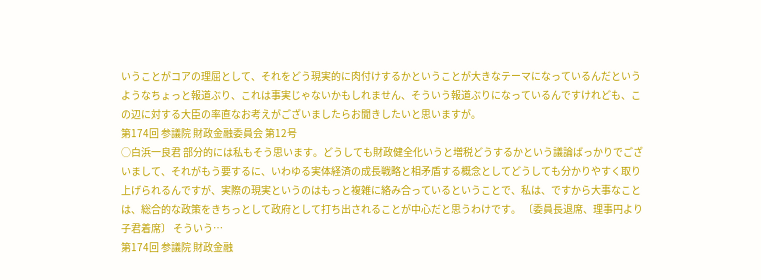いうことがコアの理屈として、それをどう現実的に肉付けするかということが大きなテーマになっているんだというようなちょっと報道ぶり、これは事実じゃないかもしれません、そういう報道ぶりになっているんですけれども、この辺に対する大臣の率直なお考えがございましたらお聞きしたいと思いますが。
第174回 参議院 財政金融委員会 第12号
○白浜一良君 部分的には私もそう思います。どうしても財政健全化いうと増税どうするかという議論ばっかりでございまして、それがもう要するに、いわゆる実体経済の成長戦略と相矛盾する概念としてどうしても分かりやすく取り上げられるんですが、実際の現実というのはもっと複雑に絡み合っているということで、私は、ですから大事なことは、総合的な政策をきちっとして政府として打ち出されることが中心だと思うわけです。 〔委員長退席、理事円より子君着席〕 そういう…
第174回 参議院 財政金融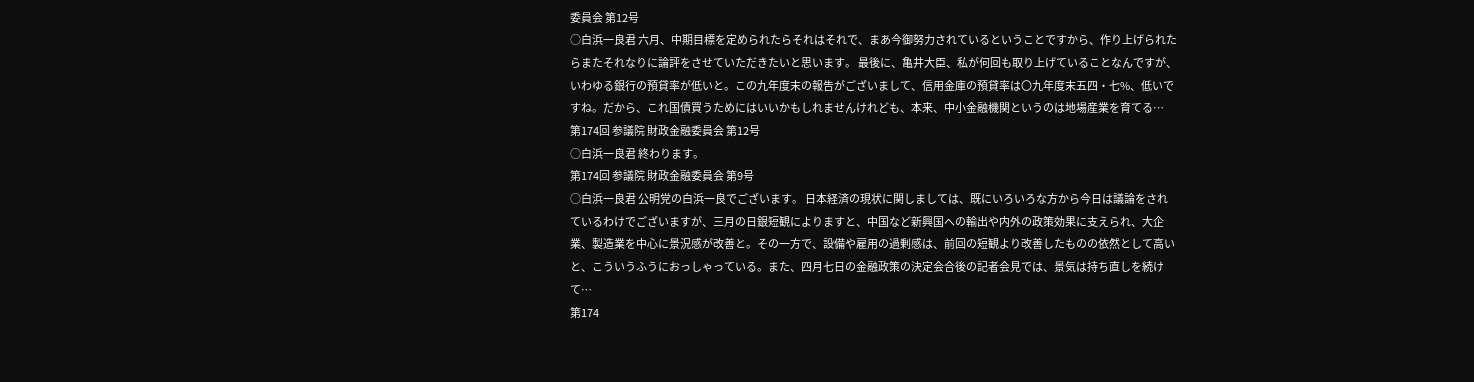委員会 第12号
○白浜一良君 六月、中期目標を定められたらそれはそれで、まあ今御努力されているということですから、作り上げられたらまたそれなりに論評をさせていただきたいと思います。 最後に、亀井大臣、私が何回も取り上げていることなんですが、いわゆる銀行の預貸率が低いと。この九年度末の報告がございまして、信用金庫の預貸率は〇九年度末五四・七%、低いですね。だから、これ国債買うためにはいいかもしれませんけれども、本来、中小金融機関というのは地場産業を育てる…
第174回 参議院 財政金融委員会 第12号
○白浜一良君 終わります。
第174回 参議院 財政金融委員会 第9号
○白浜一良君 公明党の白浜一良でございます。 日本経済の現状に関しましては、既にいろいろな方から今日は議論をされているわけでございますが、三月の日銀短観によりますと、中国など新興国への輸出や内外の政策効果に支えられ、大企業、製造業を中心に景況感が改善と。その一方で、設備や雇用の過剰感は、前回の短観より改善したものの依然として高いと、こういうふうにおっしゃっている。また、四月七日の金融政策の決定会合後の記者会見では、景気は持ち直しを続けて…
第174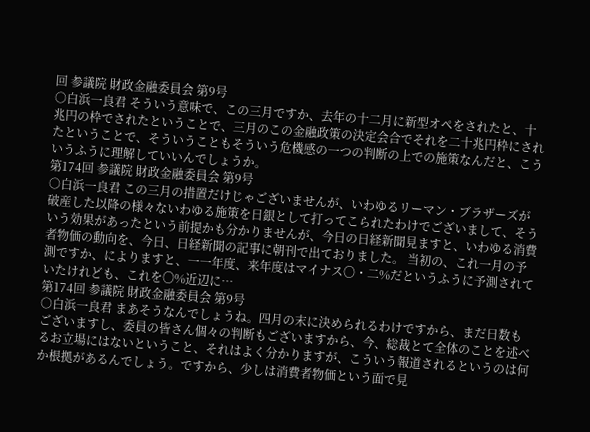回 参議院 財政金融委員会 第9号
○白浜一良君 そういう意味で、この三月ですか、去年の十二月に新型オペをされたと、十兆円の枠でされたということで、三月のこの金融政策の決定会合でそれを二十兆円枠にされたということで、そういうこともそういう危機感の一つの判断の上での施策なんだと、こういうふうに理解していいんでしょうか。
第174回 参議院 財政金融委員会 第9号
○白浜一良君 この三月の措置だけじゃございませんが、いわゆるリーマン・ブラザーズが破産した以降の様々ないわゆる施策を日銀として打ってこられたわけでございまして、そういう効果があったという前提かも分かりませんが、今日の日経新聞見ますと、いわゆる消費者物価の動向を、今日、日経新聞の記事に朝刊で出ておりました。 当初の、これ一月の予測ですか、によりますと、一一年度、来年度はマイナス〇・二%だというふうに予測されていたけれども、これを〇%近辺に…
第174回 参議院 財政金融委員会 第9号
○白浜一良君 まあそうなんでしょうね。四月の末に決められるわけですから、まだ日数もございますし、委員の皆さん個々の判断もございますから、今、総裁とて全体のことを述べるお立場にはないということ、それはよく分かりますが、こういう報道されるというのは何か根拠があるんでしょう。ですから、少しは消費者物価という面で見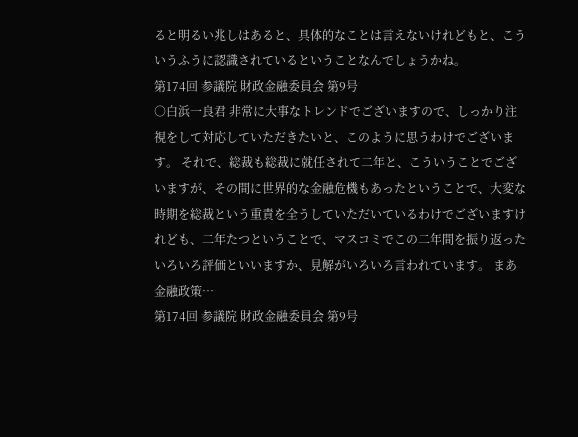ると明るい兆しはあると、具体的なことは言えないけれどもと、こういうふうに認識されているということなんでしょうかね。
第174回 参議院 財政金融委員会 第9号
○白浜一良君 非常に大事なトレンドでございますので、しっかり注視をして対応していただきたいと、このように思うわけでございます。 それで、総裁も総裁に就任されて二年と、こういうことでございますが、その間に世界的な金融危機もあったということで、大変な時期を総裁という重責を全うしていただいているわけでございますけれども、二年たつということで、マスコミでこの二年間を振り返ったいろいろ評価といいますか、見解がいろいろ言われています。 まあ金融政策…
第174回 参議院 財政金融委員会 第9号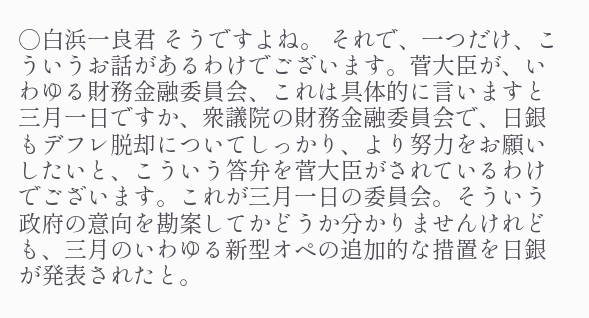○白浜一良君 そうですよね。 それで、一つだけ、こういうお話があるわけでございます。菅大臣が、いわゆる財務金融委員会、これは具体的に言いますと三月一日ですか、衆議院の財務金融委員会で、日銀もデフレ脱却についてしっかり、より努力をお願いしたいと、こういう答弁を菅大臣がされているわけでございます。これが三月一日の委員会。そういう政府の意向を勘案してかどうか分かりませんけれども、三月のいわゆる新型オペの追加的な措置を日銀が発表されたと。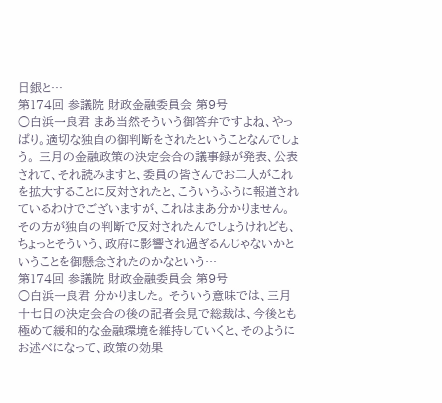日銀と…
第174回 参議院 財政金融委員会 第9号
○白浜一良君 まあ当然そういう御答弁ですよね、やっぱり。適切な独自の御判断をされたということなんでしょう。 三月の金融政策の決定会合の議事録が発表、公表されて、それ読みますと、委員の皆さんでお二人がこれを拡大することに反対されたと、こういうふうに報道されているわけでございますが、これはまあ分かりません。その方が独自の判断で反対されたんでしょうけれども、ちょっとそういう、政府に影響され過ぎるんじゃないかということを御懸念されたのかなという…
第174回 参議院 財政金融委員会 第9号
○白浜一良君 分かりました。 そういう意味では、三月十七日の決定会合の後の記者会見で総裁は、今後とも極めて緩和的な金融環境を維持していくと、そのようにお述べになって、政策の効果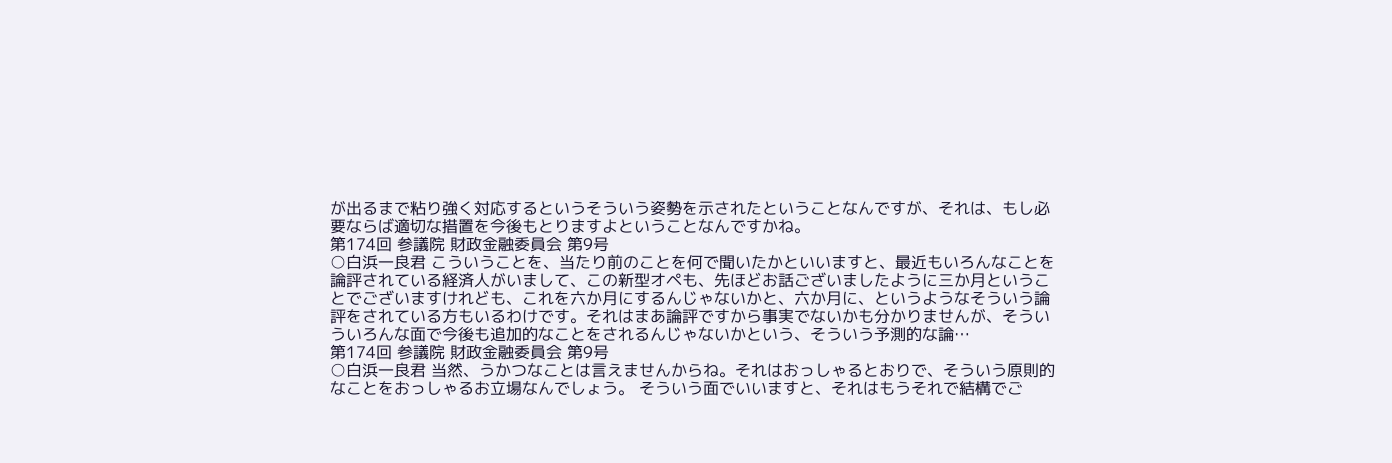が出るまで粘り強く対応するというそういう姿勢を示されたということなんですが、それは、もし必要ならば適切な措置を今後もとりますよということなんですかね。
第174回 参議院 財政金融委員会 第9号
○白浜一良君 こういうことを、当たり前のことを何で聞いたかといいますと、最近もいろんなことを論評されている経済人がいまして、この新型オペも、先ほどお話ございましたように三か月ということでございますけれども、これを六か月にするんじゃないかと、六か月に、というようなそういう論評をされている方もいるわけです。それはまあ論評ですから事実でないかも分かりませんが、そういういろんな面で今後も追加的なことをされるんじゃないかという、そういう予測的な論…
第174回 参議院 財政金融委員会 第9号
○白浜一良君 当然、うかつなことは言えませんからね。それはおっしゃるとおりで、そういう原則的なことをおっしゃるお立場なんでしょう。 そういう面でいいますと、それはもうそれで結構でご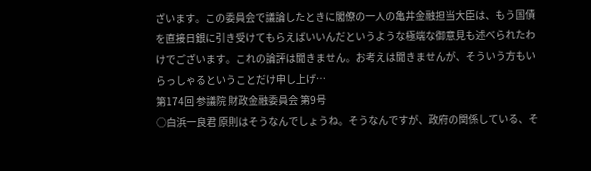ざいます。この委員会で議論したときに閣僚の一人の亀井金融担当大臣は、もう国債を直接日銀に引き受けてもらえばいいんだというような極端な御意見も述べられたわけでございます。これの論評は聞きません。お考えは聞きませんが、そういう方もいらっしゃるということだけ申し上げ…
第174回 参議院 財政金融委員会 第9号
○白浜一良君 原則はそうなんでしょうね。そうなんですが、政府の関係している、そ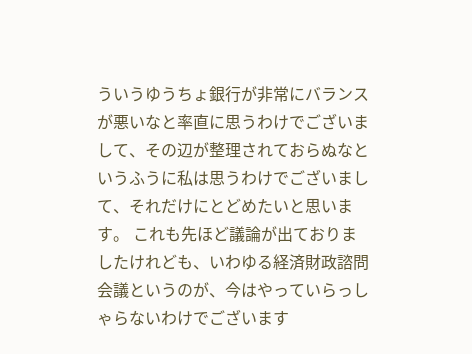ういうゆうちょ銀行が非常にバランスが悪いなと率直に思うわけでございまして、その辺が整理されておらぬなというふうに私は思うわけでございまして、それだけにとどめたいと思います。 これも先ほど議論が出ておりましたけれども、いわゆる経済財政諮問会議というのが、今はやっていらっしゃらないわけでございます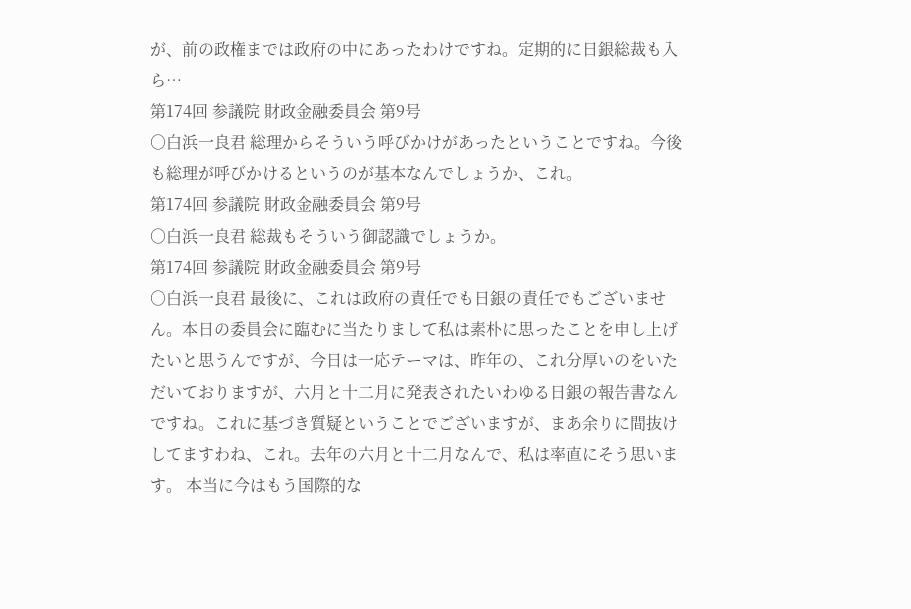が、前の政権までは政府の中にあったわけですね。定期的に日銀総裁も入ら…
第174回 参議院 財政金融委員会 第9号
○白浜一良君 総理からそういう呼びかけがあったということですね。今後も総理が呼びかけるというのが基本なんでしょうか、これ。
第174回 参議院 財政金融委員会 第9号
○白浜一良君 総裁もそういう御認識でしょうか。
第174回 参議院 財政金融委員会 第9号
○白浜一良君 最後に、これは政府の責任でも日銀の責任でもございません。本日の委員会に臨むに当たりまして私は素朴に思ったことを申し上げたいと思うんですが、今日は一応テーマは、昨年の、これ分厚いのをいただいておりますが、六月と十二月に発表されたいわゆる日銀の報告書なんですね。これに基づき質疑ということでございますが、まあ余りに間抜けしてますわね、これ。去年の六月と十二月なんで、私は率直にそう思います。 本当に今はもう国際的な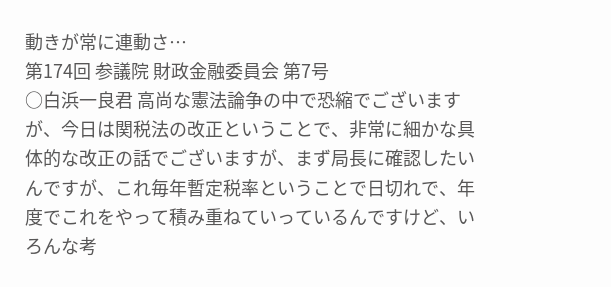動きが常に連動さ…
第174回 参議院 財政金融委員会 第7号
○白浜一良君 高尚な憲法論争の中で恐縮でございますが、今日は関税法の改正ということで、非常に細かな具体的な改正の話でございますが、まず局長に確認したいんですが、これ毎年暫定税率ということで日切れで、年度でこれをやって積み重ねていっているんですけど、いろんな考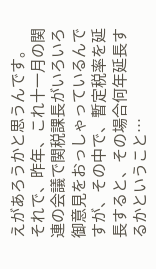えがあろうかと思うんです。 それで、昨年、これ十一月の関連の会議で関税課長がいろいろ御意見をおっしゃっているんですが、その中で、暫定税率を延長すると、その場合何年延長するかということ…